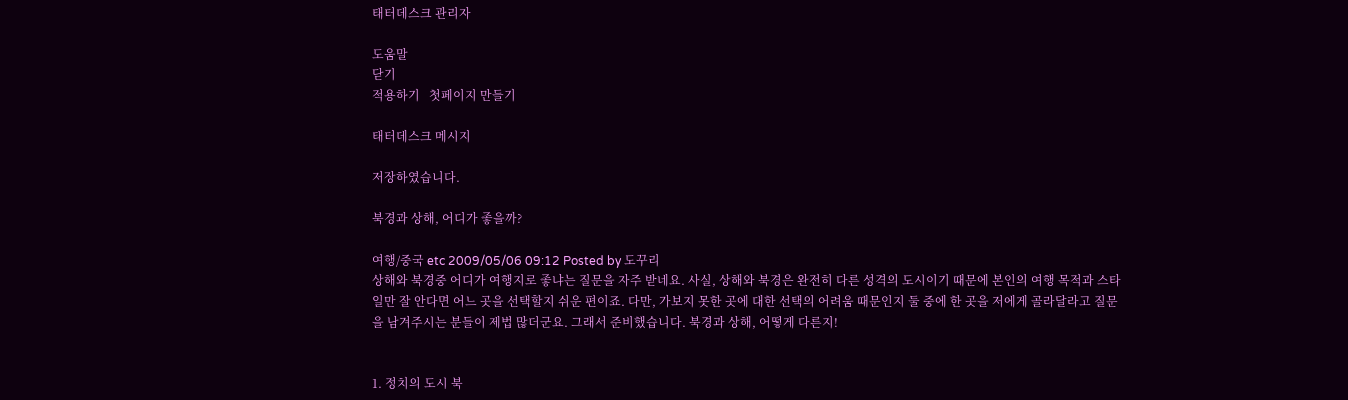태터데스크 관리자

도움말
닫기
적용하기   첫페이지 만들기

태터데스크 메시지

저장하였습니다.

북경과 상해, 어디가 좋을까?

여행/중국 etc 2009/05/06 09:12 Posted by 도꾸리
상해와 북경중 어디가 여행지로 좋냐는 질문을 자주 받네요. 사실, 상해와 북경은 완전히 다른 성격의 도시이기 때문에 본인의 여행 목적과 스타일만 잘 안다면 어느 곳을 선택할지 쉬운 편이죠. 다만, 가보지 못한 곳에 대한 선택의 어려움 때문인지 둘 중에 한 곳을 저에게 골라달라고 질문을 남겨주시는 분들이 제법 많더군요. 그래서 준비했습니다. 북경과 상해, 어떻게 다른지!


1. 정치의 도시 북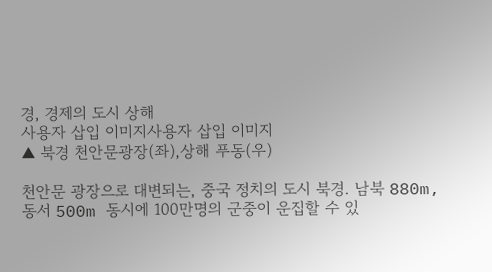경, 경제의 도시 상해
사용자 삽입 이미지사용자 삽입 이미지
▲ 북경 천안문광장(좌),상해 푸동(우)

천안문 광장으로 대변되는, 중국 정치의 도시 북경. 남북 880m, 동서 500m 동시에 100만명의 군중이 운집할 수 있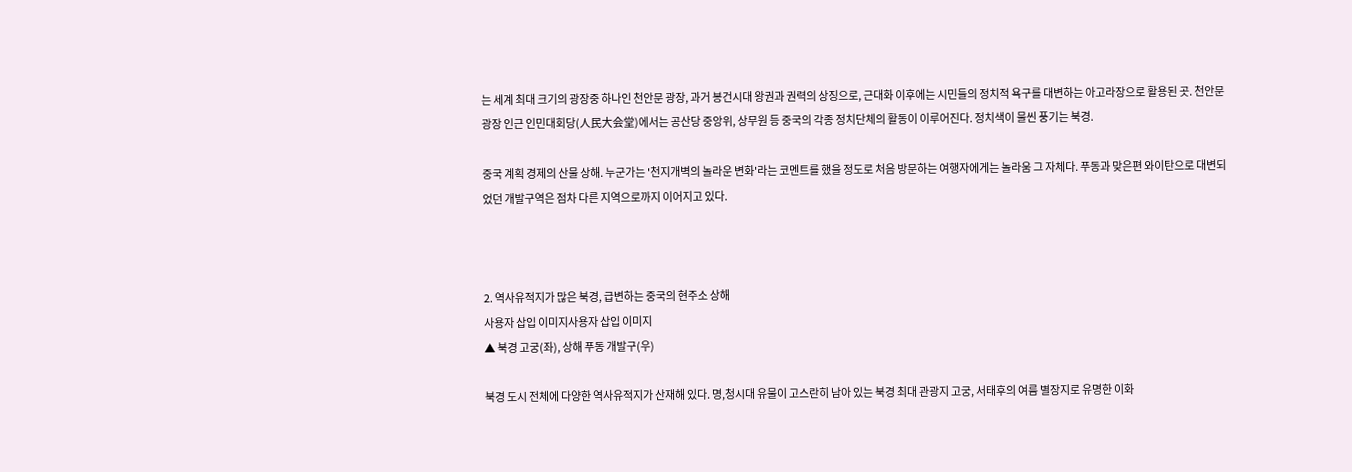는 세계 최대 크기의 광장중 하나인 천안문 광장, 과거 봉건시대 왕권과 권력의 상징으로, 근대화 이후에는 시민들의 정치적 욕구를 대변하는 아고라장으로 활용된 곳. 천안문 광장 인근 인민대회당(人民大会堂)에서는 공산당 중앙위, 상무원 등 중국의 각종 정치단체의 활동이 이루어진다. 정치색이 물씬 풍기는 북경.

중국 계획 경제의 산물 상해. 누군가는 '천지개벽의 놀라운 변화'라는 코멘트를 했을 정도로 처음 방문하는 여행자에게는 놀라움 그 자체다. 푸동과 맞은편 와이탄으로 대변되었던 개발구역은 점차 다른 지역으로까지 이어지고 있다.



2. 역사유적지가 많은 북경, 급변하는 중국의 현주소 상해
사용자 삽입 이미지사용자 삽입 이미지
▲ 북경 고궁(좌), 상해 푸동 개발구(우)

북경 도시 전체에 다양한 역사유적지가 산재해 있다. 명,청시대 유물이 고스란히 남아 있는 북경 최대 관광지 고궁, 서태후의 여름 별장지로 유명한 이화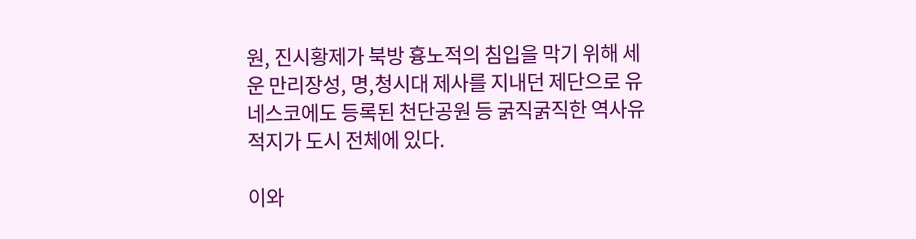원, 진시황제가 북방 흉노적의 침입을 막기 위해 세운 만리장성, 명,청시대 제사를 지내던 제단으로 유네스코에도 등록된 천단공원 등 굵직굵직한 역사유적지가 도시 전체에 있다.

이와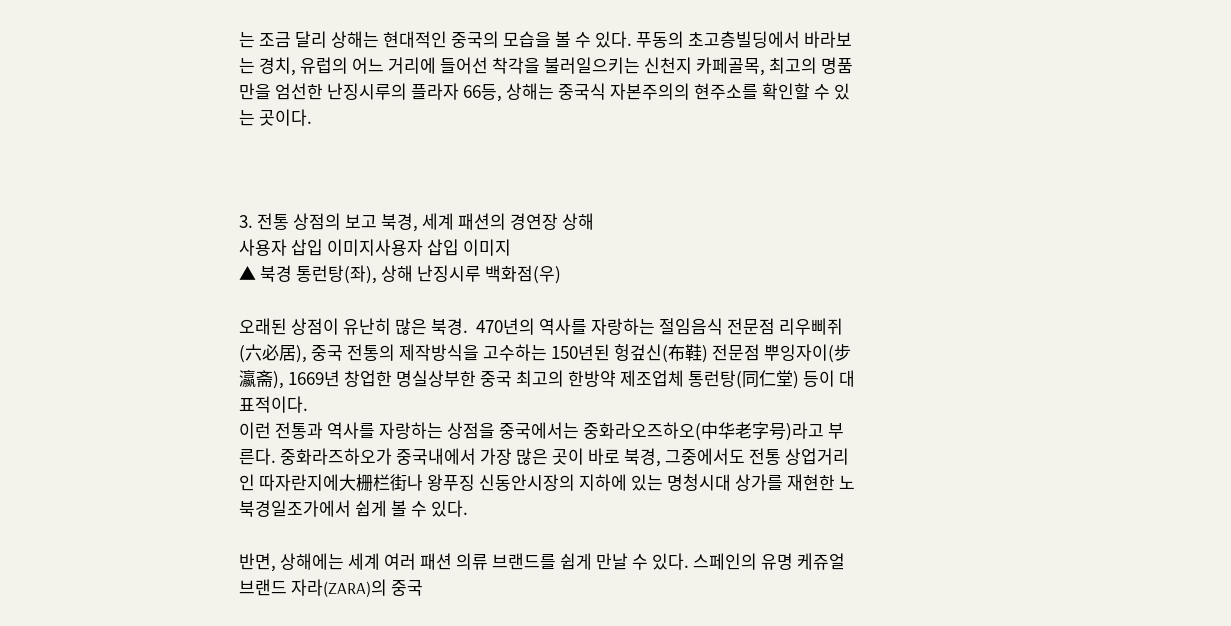는 조금 달리 상해는 현대적인 중국의 모습을 볼 수 있다. 푸동의 초고층빌딩에서 바라보는 경치, 유럽의 어느 거리에 들어선 착각을 불러일으키는 신천지 카페골목, 최고의 명품만을 엄선한 난징시루의 플라자 66등, 상해는 중국식 자본주의의 현주소를 확인할 수 있는 곳이다.



3. 전통 상점의 보고 북경, 세계 패션의 경연장 상해
사용자 삽입 이미지사용자 삽입 이미지
▲ 북경 통런탕(좌), 상해 난징시루 백화점(우)

오래된 상점이 유난히 많은 북경.  470년의 역사를 자랑하는 절임음식 전문점 리우삐쥐(六必居), 중국 전통의 제작방식을 고수하는 150년된 헝겊신(布鞋) 전문점 뿌잉자이(步瀛斋), 1669년 창업한 명실상부한 중국 최고의 한방약 제조업체 통런탕(同仁堂) 등이 대표적이다.
이런 전통과 역사를 자랑하는 상점을 중국에서는 중화라오즈하오(中华老字号)라고 부른다. 중화라즈하오가 중국내에서 가장 많은 곳이 바로 북경, 그중에서도 전통 상업거리인 따자란지에大栅栏街나 왕푸징 신동안시장의 지하에 있는 명청시대 상가를 재현한 노북경일조가에서 쉽게 볼 수 있다.

반면, 상해에는 세계 여러 패션 의류 브랜드를 쉽게 만날 수 있다. 스페인의 유명 케쥬얼 브랜드 자라(ZARA)의 중국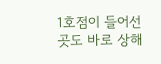1호점이 들어선 곳도 바로 상해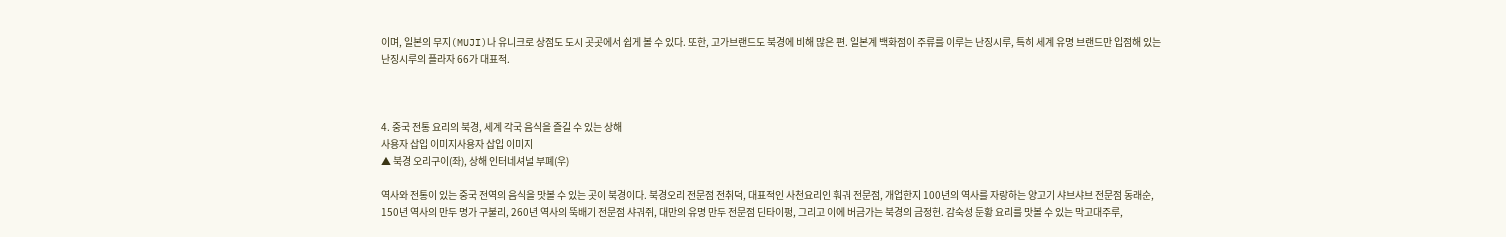이며, 일본의 무지(MUJI)나 유니크로 상점도 도시 곳곳에서 쉽게 볼 수 있다. 또한, 고가브랜드도 북경에 비해 많은 편. 일본계 백화점이 주류를 이루는 난징시루, 특히 세계 유명 브랜드만 입점해 있는 난징시루의 플라자 66가 대표적.



4. 중국 전통 요리의 북경, 세계 각국 음식을 즐길 수 있는 상해
사용자 삽입 이미지사용자 삽입 이미지
▲ 북경 오리구이(좌), 상해 인터네셔널 부폐(우)

역사와 전통이 있는 중국 전역의 음식을 맛볼 수 있는 곳이 북경이다. 북경오리 전문점 전취덕, 대표적인 사천요리인 훠궈 전문점, 개업한지 100년의 역사를 자랑하는 양고기 샤브샤브 전문점 동래순, 150년 역사의 만두 명가 구불리, 260년 역사의 뚝배기 전문점 샤궈쥐, 대만의 유명 만두 전문점 딘타이펑, 그리고 이에 버금가는 북경의 금정헌. 감숙성 둔황 요리를 맛볼 수 있는 막고대주루,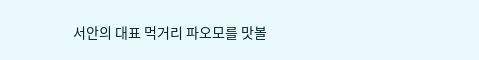서안의 대표 먹거리 파오모를 맛볼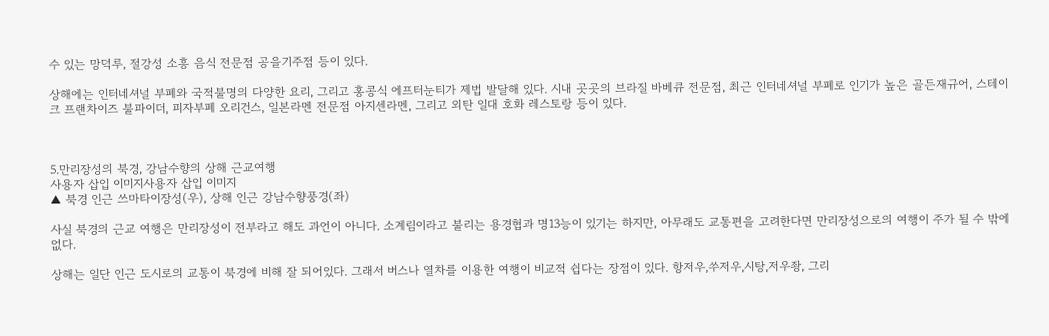수 있는 망덕루, 절강성 소흥 음식 전문점 공을기주점 등이 있다.

상해에는 인터네셔널 부폐와 국적불명의 다양한 요리, 그리고 홍콩식 에프터눈티가 제법 발달해 있다. 시내 곳곳의 브라질 바베큐 전문점, 최근 인터네셔널 부폐로 인기가 높은 골든재규어, 스테이크 프랜차이즈 불파이더, 피자부폐 오리건스, 일본라멘 전문점 아지센라멘, 그리고 외탄 일대 호화 레스토랑 등이 있다.



5.만리장성의 북경, 강남수향의 상해 근교여행
사용자 삽입 이미지사용자 삽입 이미지
▲ 북경 인근 쓰마타이장성(우), 상해 인근 강남수향풍경(좌)

사실 북경의 근교 여행은 만리장성이 전부라고 해도 과언이 아니다. 소계림이라고 불리는 용경협과 명13능이 있기는 하지만, 아무래도 교통편을 고려한다면 만리장성으로의 여행이 주가 될 수 밖에 없다.

상해는 일단 인근 도시로의 교통이 북경에 비해 잘 되어있다. 그래서 버스나 열차를 이용한 여행이 비교적 쉽다는 장점이 있다. 항저우,쑤저우,시탕,저우좡, 그리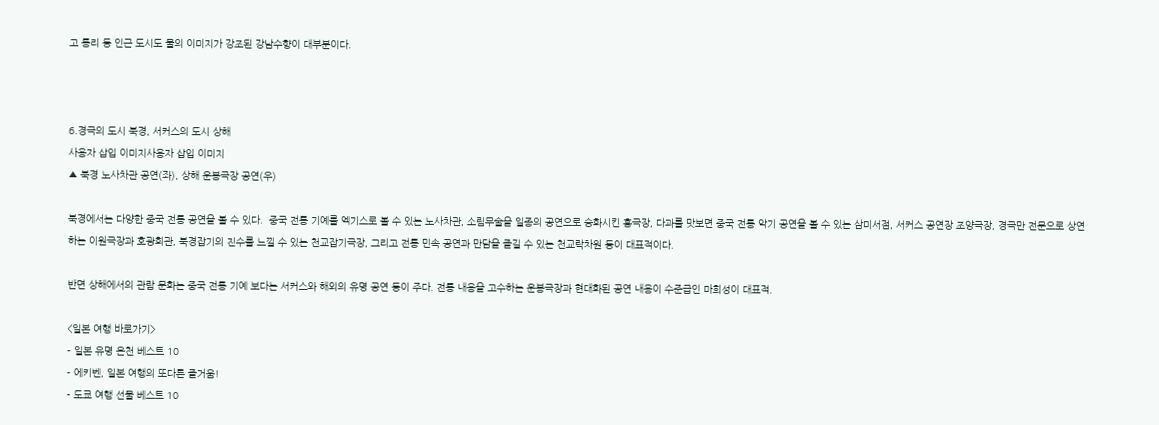고 통리 등 인근 도시도 물의 이미지가 강조된 강남수향이 대부분이다.



6.경극의 도시 북경, 서커스의 도시 상해
사용자 삽입 이미지사용자 삽입 이미지
▲ 북경 노사차관 공연(좌), 상해 운봉극장 공연(우)

북경에서는 다양한 중국 전통 공연을 볼 수 있다.  중국 전통 기예를 엑기스로 볼 수 있는 노사차관, 소림무술을 일종의 공연으로 승화시킨 홍극장, 다과를 맛보면 중국 전통 악기 공연을 볼 수 있는 삼미서점, 서커스 공연장 조양극장, 경극만 전문으로 상연하는 이원극장과 호광회관, 북경잡기의 진수를 느낄 수 있는 천교잡기극장, 그리고 전통 민속 공연과 만담을 즐길 수 있는 천교락차원 등이 대표적이다.

반면 상해에서의 관람 문화는 중국 전통 기예 보다는 서커스와 해외의 유명 공연 등이 주다. 전통 내용을 고수하는 운봉극장과 현대화된 공연 내용이 수준급인 마희성이 대표적.

<일본 여행 바로가기>
- 일본 유명 온천 베스트 10
- 에키벤, 일본 여행의 또다른 즐거움!
- 도쿄 여행 선물 베스트 10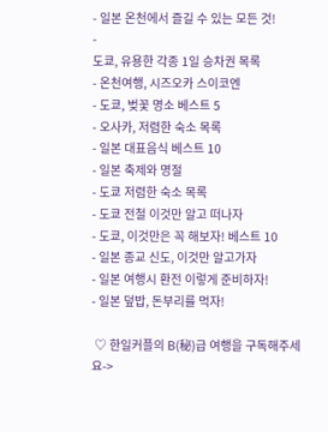- 일본 온천에서 즐길 수 있는 모든 것!
-
도쿄, 유용한 각종 1일 승차권 목록
- 온천여행, 시즈오카 스이코엔
- 도쿄, 벚꽃 명소 베스트 5
- 오사카, 저렴한 숙소 목록
- 일본 대표음식 베스트 10
- 일본 축제와 명절
- 도쿄 저렴한 숙소 목록
- 도쿄 전철 이것만 알고 떠나자
- 도쿄, 이것만은 꼭 해보자! 베스트 10
- 일본 종교 신도, 이것만 알고가자
- 일본 여행시 환전 이렇게 준비하자!
- 일본 덮밥, 돈부리를 먹자!

 ♡ 한일커플의 B(秘)급 여행을 구독해주세요->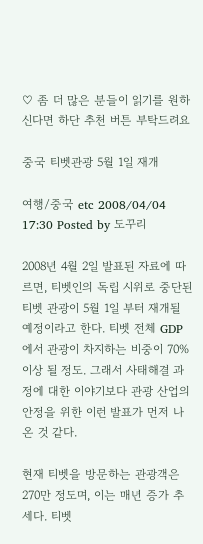♡ 좀 더 많은 분들이 읽기를 원하신다면 하단 추천 버튼 부탁드려요

중국 티벳관광 5월 1일 재개

여행/중국 etc 2008/04/04 17:30 Posted by 도꾸리

2008년 4월 2일 발표된 자료에 따르면, 티벳인의 독립 시위로 중단된 티벳 관광이 5월 1일 부터 재개될 예정이라고 한다. 티벳 전체 GDP에서 관광이 차지하는 비중이 70%이상 될 정도. 그래서 사태해결 과정에 대한 이야기보다 관광 산업의 안정을 위한 이런 발표가 먼저 나온 것 같다.

현재 티벳을 방문하는 관광객은 270만 정도며, 이는 매년 증가 추세다. 티벳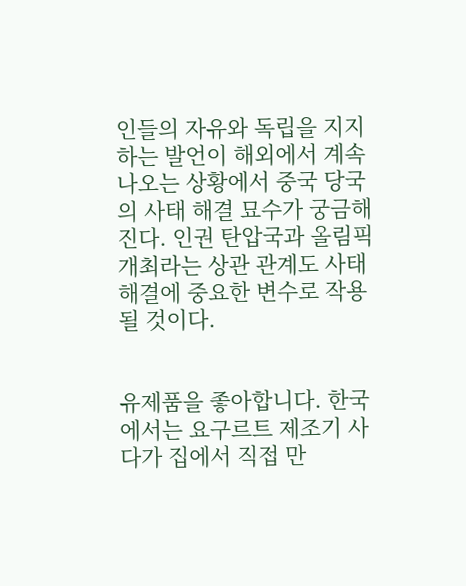인들의 자유와 독립을 지지하는 발언이 해외에서 계속 나오는 상황에서 중국 당국의 사태 해결 묘수가 궁금해진다. 인권 탄압국과 올림픽 개최라는 상관 관계도 사태해결에 중요한 변수로 작용될 것이다.


유제품을 좋아합니다. 한국에서는 요구르트 제조기 사다가 집에서 직접 만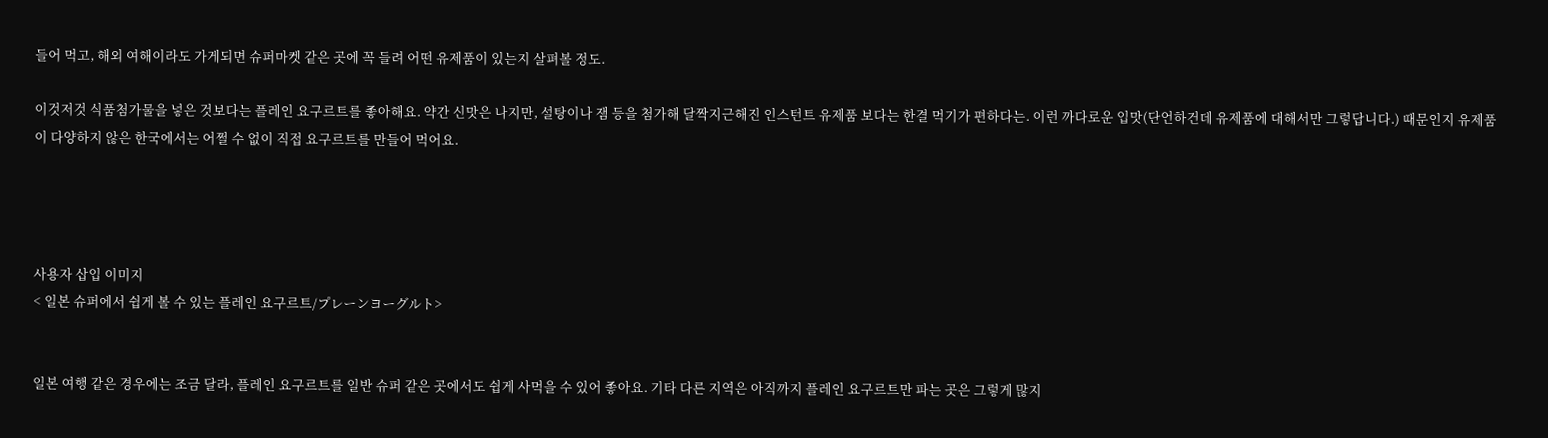들어 먹고, 해외 여해이라도 가게되면 슈퍼마켓 같은 곳에 꼭 들려 어떤 유제품이 있는지 살펴볼 정도.

이것저것 식품첨가물을 넣은 것보다는 플레인 요구르트를 좋아해요. 약간 신맛은 나지만, 설탕이나 잼 등을 첨가해 달짝지근해진 인스턴트 유제품 보다는 한결 먹기가 편하다는. 이런 까다로운 입맛(단언하건데 유제품에 대해서만 그렇답니다.) 때문인지 유제품이 다양하지 않은 한국에서는 어쩔 수 없이 직접 요구르트를 만들어 먹어요.




사용자 삽입 이미지
< 일본 슈퍼에서 쉽게 볼 수 있는 플레인 요구르트/プレーンヨーグルト>


일본 여행 같은 경우에는 조금 달라, 플레인 요구르트를 일반 슈퍼 같은 곳에서도 쉽게 사먹을 수 있어 좋아요. 기타 다른 지역은 아직까지 플레인 요구르트만 파는 곳은 그렇게 많지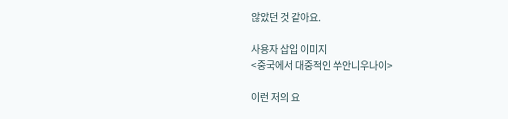않았던 것 같아요.

사용자 삽입 이미지
<중국에서 대중적인 쑤안니우나이>

이런 저의 요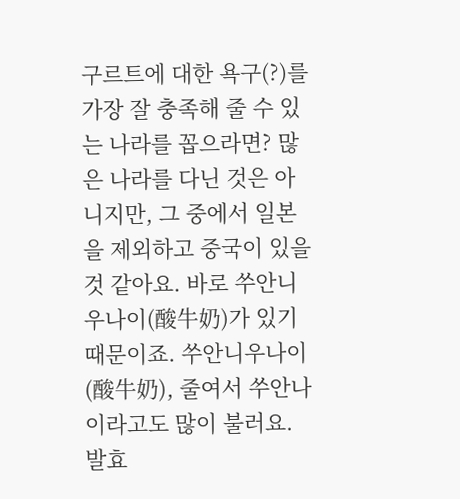구르트에 대한 욕구(?)를 가장 잘 충족해 줄 수 있는 나라를 꼽으라면? 많은 나라를 다닌 것은 아니지만, 그 중에서 일본을 제외하고 중국이 있을 것 같아요. 바로 쑤안니우나이(酸牛奶)가 있기 때문이죠. 쑤안니우나이(酸牛奶), 줄여서 쑤안나이라고도 많이 불러요. 발효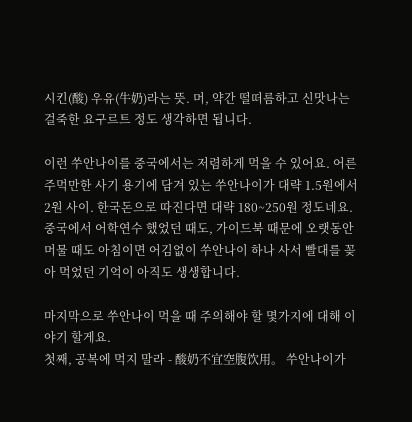시킨(酸) 우유(牛奶)라는 뜻. 머, 약간 떨떠름하고 신맛나는 걸죽한 요구르트 정도 생각하면 됩니다.

이런 쑤안나이를 중국에서는 저렴하게 먹을 수 있어요. 어른 주먹만한 사기 용기에 담겨 있는 쑤안나이가 대략 1.5원에서 2원 사이. 한국돈으로 따진다면 대략 180~250원 정도네요. 중국에서 어학연수 했었던 때도, 가이드북 때문에 오랫동안 머물 때도 아침이면 어김없이 쑤안나이 하나 사서 빨대를 꽂아 먹었던 기억이 아직도 생생합니다.

마지막으로 쑤안나이 먹을 때 주의해야 할 몇가지에 대해 이야기 할게요.
첫째, 공복에 먹지 말라 - 酸奶不宜空腹饮用。 쑤안나이가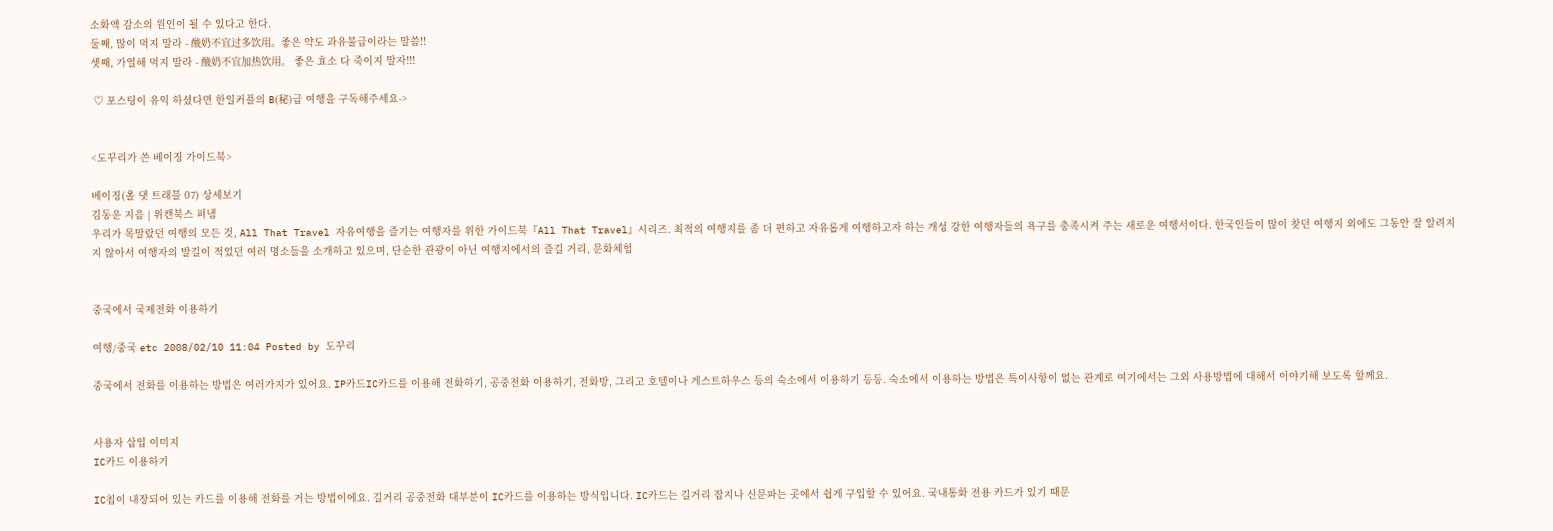소화액 감소의 원인이 될 수 있다고 한다.
둘째, 많이 먹지 말라 - 酸奶不宜过多饮用。좋은 약도 과유불급이라는 말씀!!
셋째, 가열해 먹지 말라 - 酸奶不宜加热饮用。 좋은 효소 다 죽이지 말자!!!

 ♡ 포스팅이 유익 하셨다면 한일커플의 B(秘)급 여행을 구독해주세요->


<도꾸리가 쓴 베이징 가이드북>

베이징(올 댓 트래블 07) 상세보기
김동운 지음 | 위캔북스 펴냄
우리가 목말랐던 여행의 모든 것, All That Travel 자유여행을 즐기는 여행자를 위한 가이드북『All That Travel』시리즈. 최적의 여행지를 좀 더 편하고 자유롭게 여행하고자 하는 개성 강한 여행자들의 욕구를 충족시켜 주는 새로운 여행서이다. 한국인들이 많이 찾던 여행지 외에도 그동안 잘 알려지지 않아서 여행자의 발길이 적었던 여러 명소들을 소개하고 있으며, 단순한 관광이 아닌 여행지에서의 즐길 거리, 문화체험


중국에서 국제전화 이용하기

여행/중국 etc 2008/02/10 11:04 Posted by 도꾸리

중국에서 전화를 이용하는 방법은 여러가지가 있어요. IP카드IC카드를 이용해 전화하기, 공중전화 이용하기, 전화방, 그리고 호텔이나 게스트하우스 등의 숙소에서 이용하기 등등. 숙소에서 이용하는 방법은 특이사항이 없는 관계로 여기에서는 그외 사용방법에 대해서 이야기해 보도록 할께요.


사용자 삽입 이미지
IC카드 이용하기

IC칩이 내장되어 있는 카드를 이용해 전화를 거는 방법이에요. 길거리 공중전화 대부분이 IC카드를 이용하는 방식입니다. IC카드는 길거리 잡지나 신문파는 곳에서 쉽게 구입할 수 있어요. 국내통화 전용 카드가 있기 때문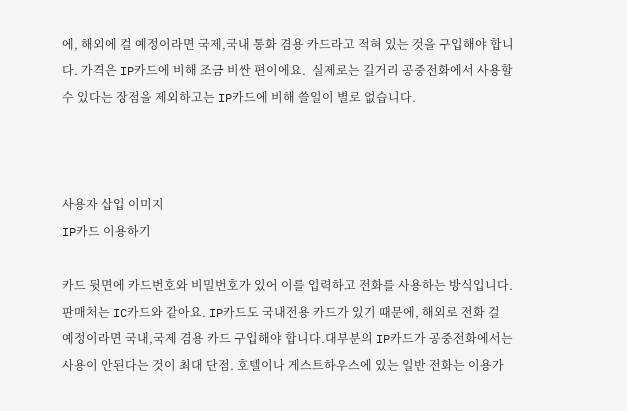에, 해외에 걸 예정이라면 국제,국내 통화 겸용 카드라고 적혀 있는 것을 구입해야 합니다. 가격은 IP카드에 비해 조금 비싼 편이에요.  실제로는 길거리 공중전화에서 사용할 수 있다는 장점을 제외하고는 IP카드에 비해 쓸일이 별로 없습니다.



사용자 삽입 이미지
IP카드 이용하기

카드 뒷면에 카드번호와 비밀번호가 있어 이를 입력하고 전화를 사용하는 방식입니다. 판매처는 IC카드와 같아요. IP카드도 국내전용 카드가 있기 때문에, 해외로 전화 걸 예정이라면 국내,국제 겸용 카드 구입해야 합니다.대부분의 IP카드가 공중전화에서는 사용이 안된다는 것이 최대 단점. 호텔이나 게스트하우스에 있는 일반 전화는 이용가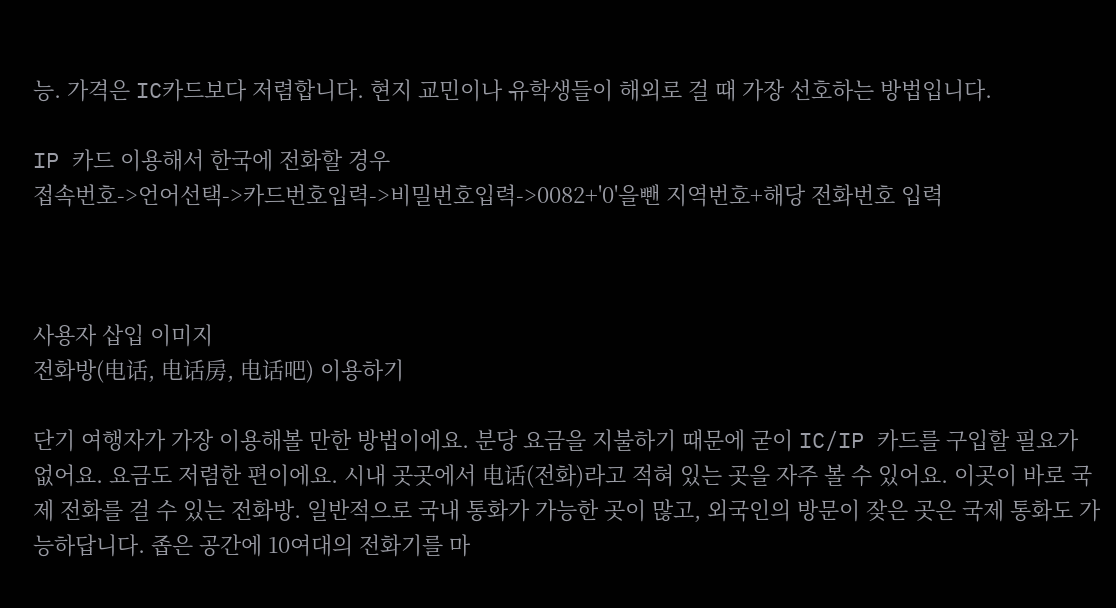능. 가격은 IC카드보다 저렴합니다. 현지 교민이나 유학생들이 해외로 걸 때 가장 선호하는 방법입니다.

IP 카드 이용해서 한국에 전화할 경우
접속번호->언어선택->카드번호입력->비밀번호입력->0082+'0'을뺀 지역번호+해당 전화번호 입력



사용자 삽입 이미지
전화방(电话, 电话房, 电话吧) 이용하기

단기 여행자가 가장 이용해볼 만한 방법이에요. 분당 요금을 지불하기 때문에 굳이 IC/IP 카드를 구입할 필요가 없어요. 요금도 저렴한 편이에요. 시내 곳곳에서 电话(전화)라고 적혀 있는 곳을 자주 볼 수 있어요. 이곳이 바로 국제 전화를 걸 수 있는 전화방. 일반적으로 국내 통화가 가능한 곳이 많고, 외국인의 방문이 잦은 곳은 국제 통화도 가능하답니다. 좁은 공간에 10여대의 전화기를 마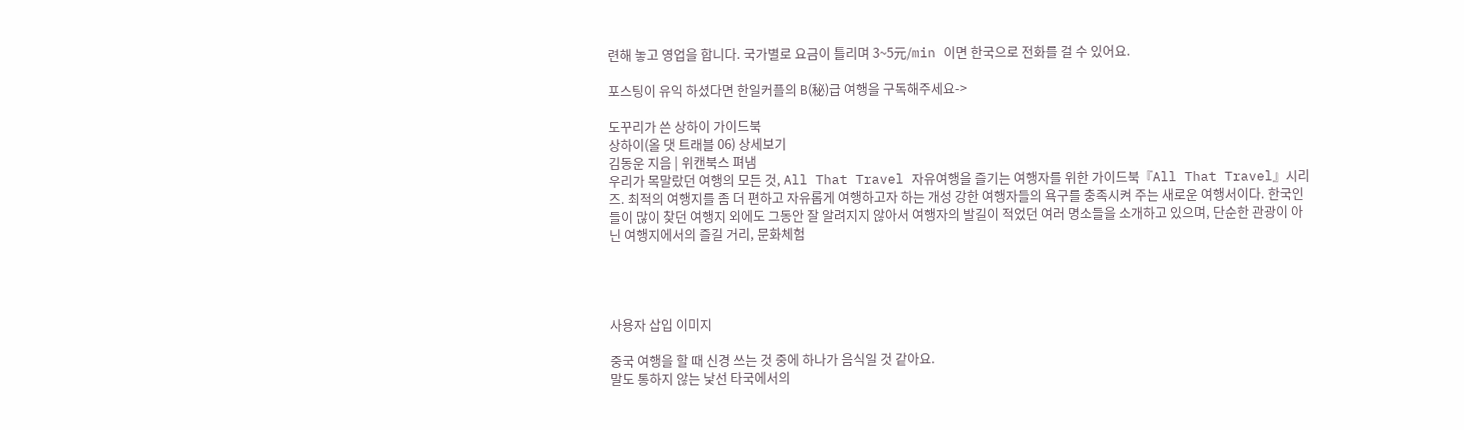련해 놓고 영업을 합니다. 국가별로 요금이 틀리며 3~5元/min 이면 한국으로 전화를 걸 수 있어요.

포스팅이 유익 하셨다면 한일커플의 B(秘)급 여행을 구독해주세요->

도꾸리가 쓴 상하이 가이드북
상하이(올 댓 트래블 06) 상세보기
김동운 지음 | 위캔북스 펴냄
우리가 목말랐던 여행의 모든 것, All That Travel 자유여행을 즐기는 여행자를 위한 가이드북『All That Travel』시리즈. 최적의 여행지를 좀 더 편하고 자유롭게 여행하고자 하는 개성 강한 여행자들의 욕구를 충족시켜 주는 새로운 여행서이다. 한국인들이 많이 찾던 여행지 외에도 그동안 잘 알려지지 않아서 여행자의 발길이 적었던 여러 명소들을 소개하고 있으며, 단순한 관광이 아닌 여행지에서의 즐길 거리, 문화체험




사용자 삽입 이미지

중국 여행을 할 때 신경 쓰는 것 중에 하나가 음식일 것 같아요.
말도 통하지 않는 낯선 타국에서의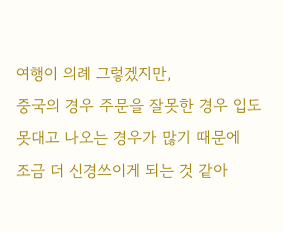여행이 의례 그렇겠지만,
중국의 경우 주문을 잘못한 경우 입도 못대고 나오는 경우가 많기 때문에
조금 더 신경쓰이게 되는 것 같아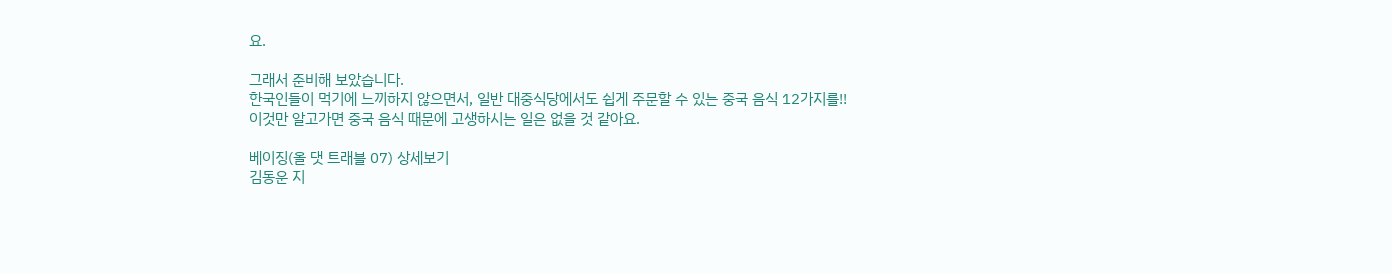요.

그래서 준비해 보았습니다.
한국인들이 먹기에 느끼하지 않으면서, 일반 대중식당에서도 쉽게 주문할 수 있는 중국 음식 12가지를!!
이것만 알고가면 중국 음식 때문에 고생하시는 일은 없을 것 같아요.

베이징(올 댓 트래블 07) 상세보기
김동운 지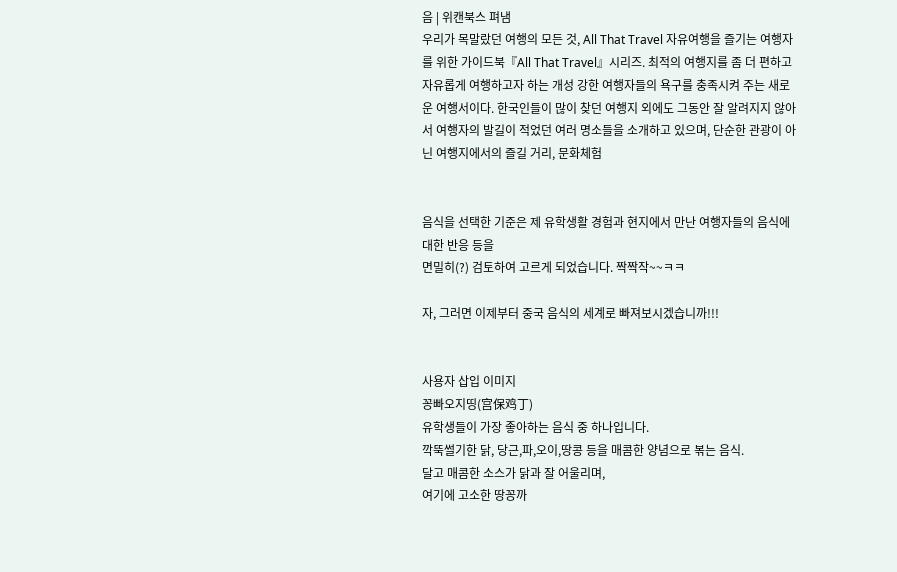음 | 위캔북스 펴냄
우리가 목말랐던 여행의 모든 것, All That Travel 자유여행을 즐기는 여행자를 위한 가이드북『All That Travel』시리즈. 최적의 여행지를 좀 더 편하고 자유롭게 여행하고자 하는 개성 강한 여행자들의 욕구를 충족시켜 주는 새로운 여행서이다. 한국인들이 많이 찾던 여행지 외에도 그동안 잘 알려지지 않아서 여행자의 발길이 적었던 여러 명소들을 소개하고 있으며, 단순한 관광이 아닌 여행지에서의 즐길 거리, 문화체험


음식을 선택한 기준은 제 유학생활 경험과 현지에서 만난 여행자들의 음식에 대한 반응 등을
면밀히(?) 검토하여 고르게 되었습니다. 짝짝작~~ㅋㅋ

자, 그러면 이제부터 중국 음식의 세계로 빠져보시겠습니까!!!


사용자 삽입 이미지
꽁빠오지띵(宫保鸡丁)
유학생들이 가장 좋아하는 음식 중 하나입니다.
깍뚝썰기한 닭, 당근,파,오이,땅콩 등을 매콤한 양념으로 볶는 음식.
달고 매콤한 소스가 닭과 잘 어울리며,
여기에 고소한 땅꽁까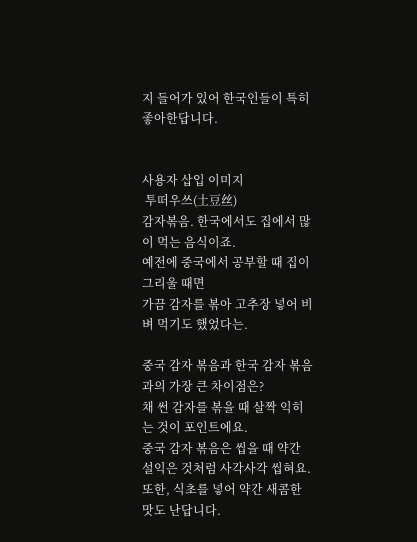지 들어가 있어 한국인들이 특히 좋아한답니다.


사용자 삽입 이미지
 투떠우쓰(土豆丝)
감자볶음. 한국에서도 집에서 많이 먹는 음식이죠.
예전에 중국에서 공부할 때 집이 그리울 때면
가끔 감자를 볶아 고추장 넣어 비벼 먹기도 했었다는.

중국 감자 볶음과 한국 감자 볶음과의 가장 큰 차이점은?
채 썬 감자를 볶을 때 살짝 익히는 것이 포인트에요.
중국 감자 볶음은 씹을 때 약간 설익은 것처럼 사각사각 씹혀요.
또한, 식초를 넣어 약간 새콤한 맛도 난답니다.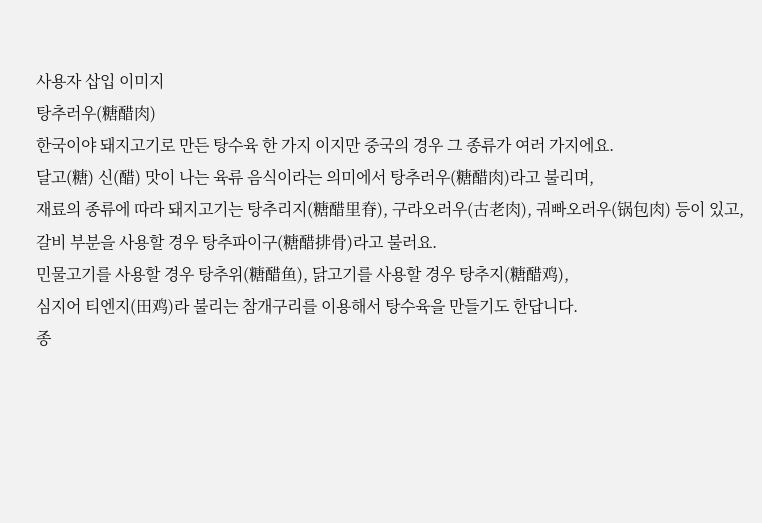사용자 삽입 이미지
탕추러우(糖醋肉)
한국이야 돼지고기로 만든 탕수육 한 가지 이지만 중국의 경우 그 종류가 여러 가지에요.
달고(糖) 신(醋) 맛이 나는 육류 음식이라는 의미에서 탕추러우(糖醋肉)라고 불리며,
재료의 종류에 따라 돼지고기는 탕추리지(糖醋里脊), 구라오러우(古老肉), 궈빠오러우(锅包肉) 등이 있고,
갈비 부분을 사용할 경우 탕추파이구(糖醋排骨)라고 불러요.
민물고기를 사용할 경우 탕추위(糖醋鱼), 닭고기를 사용할 경우 탕추지(糖醋鸡),
심지어 티엔지(田鸡)라 불리는 참개구리를 이용해서 탕수육을 만들기도 한답니다.
종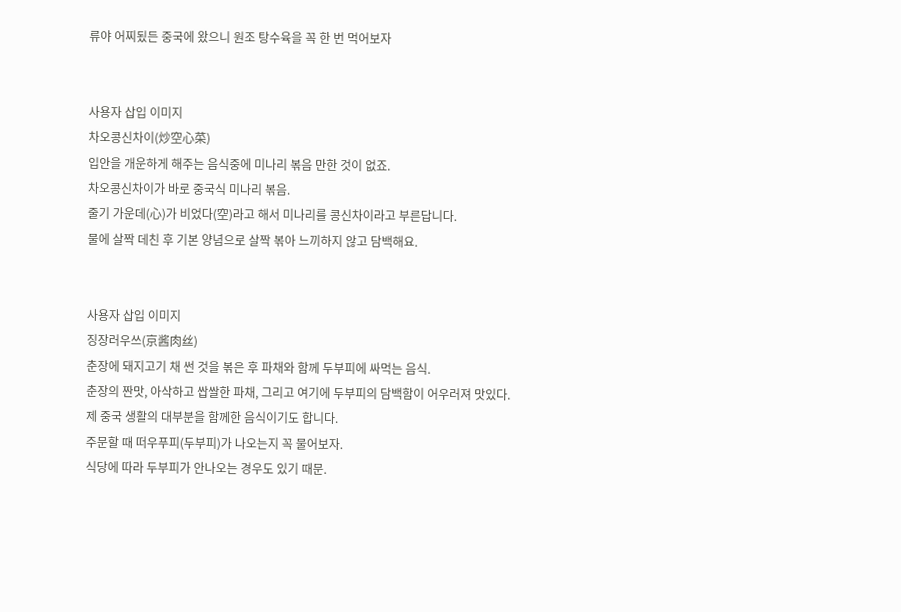류야 어찌됬든 중국에 왔으니 원조 탕수육을 꼭 한 번 먹어보자


사용자 삽입 이미지
차오콩신차이(炒空心菜)
입안을 개운하게 해주는 음식중에 미나리 볶음 만한 것이 없죠.
차오콩신차이가 바로 중국식 미나리 볶음.
줄기 가운데(心)가 비었다(空)라고 해서 미나리를 콩신차이라고 부른답니다.
물에 살짝 데친 후 기본 양념으로 살짝 볶아 느끼하지 않고 담백해요.


사용자 삽입 이미지
징장러우쓰(京酱肉丝)
춘장에 돼지고기 채 썬 것을 볶은 후 파채와 함께 두부피에 싸먹는 음식.
춘장의 짠맛, 아삭하고 쌉쌀한 파채, 그리고 여기에 두부피의 담백함이 어우러져 맛있다.
제 중국 생활의 대부분을 함께한 음식이기도 합니다.
주문할 때 떠우푸피(두부피)가 나오는지 꼭 물어보자.
식당에 따라 두부피가 안나오는 경우도 있기 때문.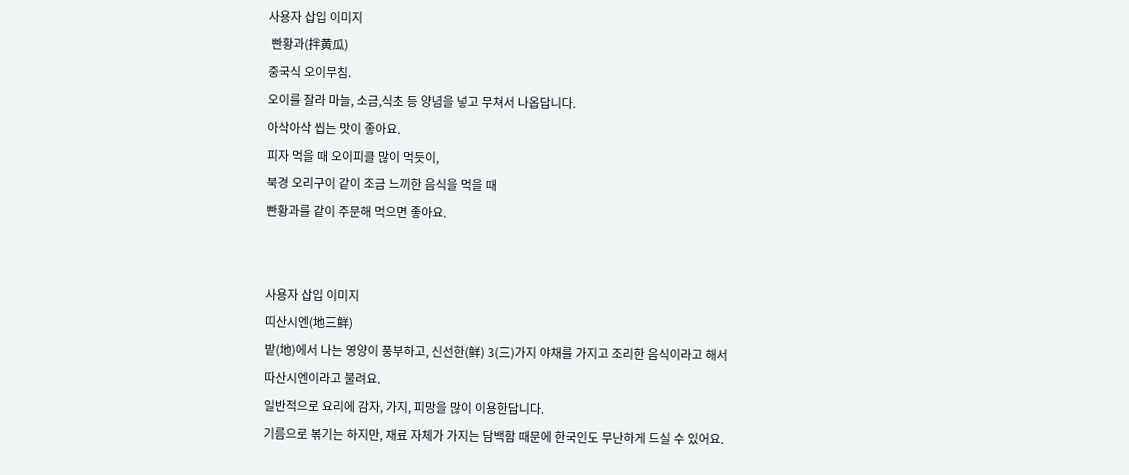사용자 삽입 이미지
 빤황과(拌黄瓜)
중국식 오이무침.
오이를 잘라 마늘, 소금,식초 등 양념을 넣고 무쳐서 나옵답니다.
아삭아삭 씹는 맛이 좋아요.
피자 먹을 때 오이피클 많이 먹듯이,
북경 오리구이 같이 조금 느끼한 음식을 먹을 때
빤황과를 같이 주문해 먹으면 좋아요.


사용자 삽입 이미지
띠산시엔(地三鲜)
밭(地)에서 나는 영양이 풍부하고, 신선한(鲜) 3(三)가지 야채를 가지고 조리한 음식이라고 해서
따산시엔이라고 불려요.
일반적으로 요리에 감자, 가지, 피망을 많이 이용한답니다.
기름으로 볶기는 하지만, 재료 자체가 가지는 담백함 때문에 한국인도 무난하게 드실 수 있어요.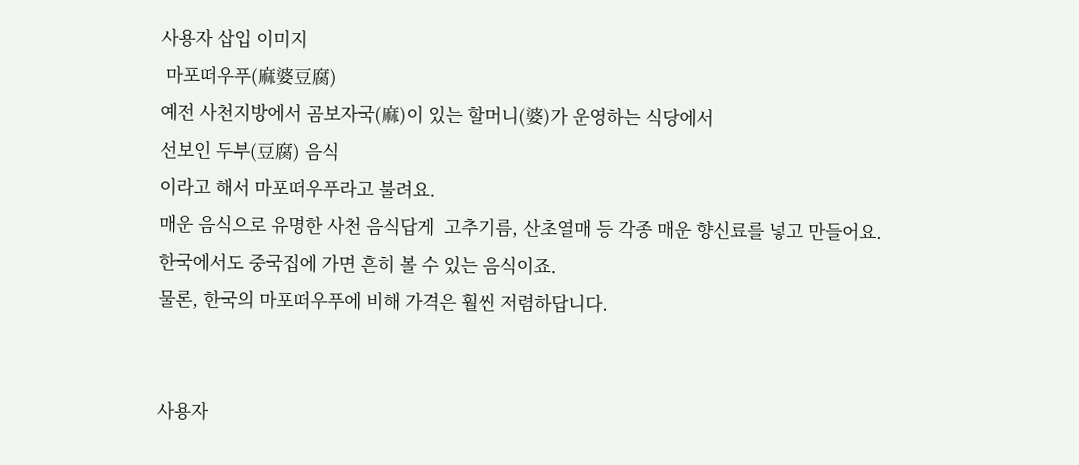사용자 삽입 이미지
 마포떠우푸(麻婆豆腐)
예전 사천지방에서 곰보자국(麻)이 있는 할머니(婆)가 운영하는 식당에서
선보인 두부(豆腐) 음식
이라고 해서 마포떠우푸라고 불려요.
매운 음식으로 유명한 사천 음식답게  고추기름, 산초열매 등 각종 매운 향신료를 넣고 만들어요.
한국에서도 중국집에 가면 흔히 볼 수 있는 음식이죠.
물론, 한국의 마포떠우푸에 비해 가격은 훨씬 저렴하답니다.


사용자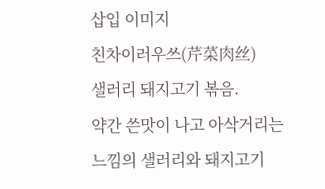삽입 이미지
친차이러우쓰(芹菜肉丝)
샐러리 돼지고기 볶음.
약간 쓴맛이 나고 아삭거리는 느낌의 샐러리와 돼지고기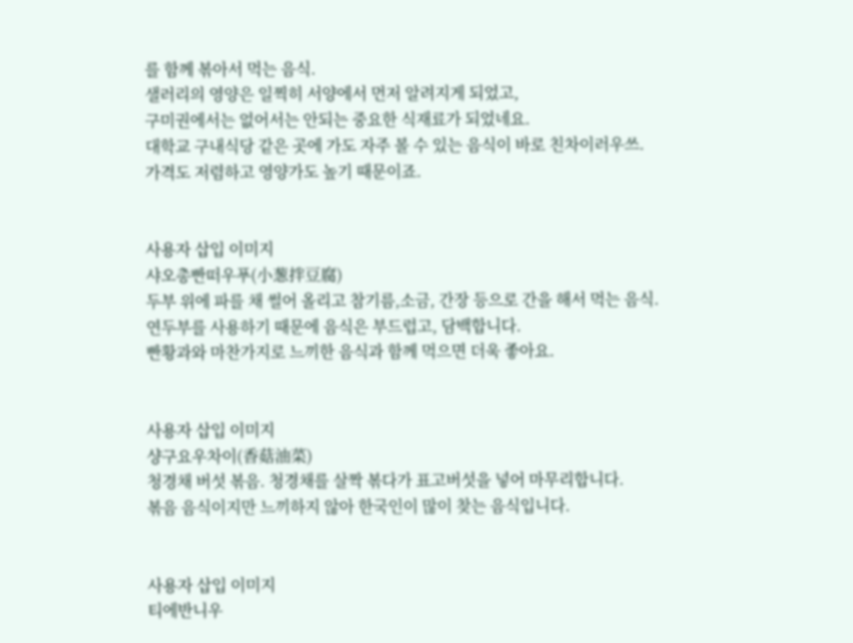를 함께 볶아서 먹는 음식.
샐러리의 영양은 일찍히 서양에서 먼저 알려지게 되었고,
구미권에서는 없어서는 안되는 중요한 식재료가 되었네요.
대학교 구내식당 같은 곳에 가도 자주 볼 수 있는 음식이 바로 친차이러우쓰.
가격도 저렴하고 영양가도 높기 때문이죠.


사용자 삽입 이미지
샤오총빤떠우푸(小葱拌豆腐)
두부 위에 파를 채 썰어 올리고 참기름,소금, 간장 등으로 간을 해서 먹는 음식.
연두부를 사용하기 때문에 음식은 부드럽고, 담백합니다.
빤황과와 마찬가지로 느끼한 음식과 함께 먹으면 더욱 좋아요.


사용자 삽입 이미지
샹구요우차이(香菇油菜)
청경채 버섯 볶음. 청경채를 살짝 볶다가 표고버섯을 넣어 마무리합니다.
볶음 음식이지만 느끼하지 않아 한국인이 많이 찾는 음식입니다.


사용자 삽입 이미지
티에반니우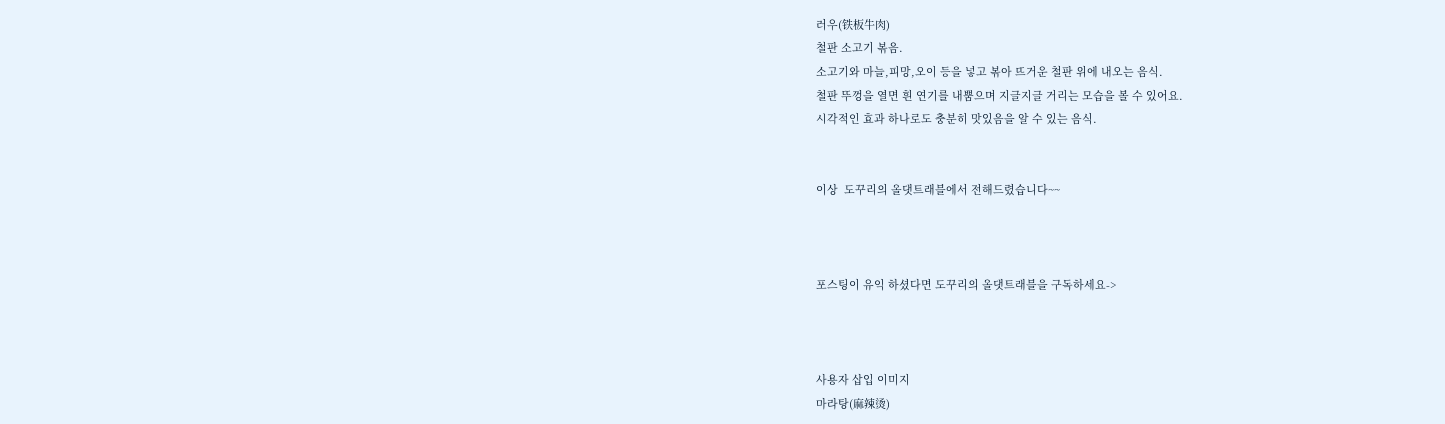러우(铁板牛肉)
철판 소고기 볶음.
소고기와 마늘,피망,오이 등을 넣고 볶아 뜨거운 철판 위에 내오는 음식.
철판 뚜껑을 열면 흰 연기를 내뿜으며 지글지글 거리는 모습을 볼 수 있어요.
시각적인 효과 하나로도 충분히 맛있음을 알 수 있는 음식.


이상  도꾸리의 올댓트래블에서 전해드렸습니다~~



포스팅이 유익 하셨다면 도꾸리의 올댓트래블을 구독하세요->



사용자 삽입 이미지
마라탕(麻辣烫)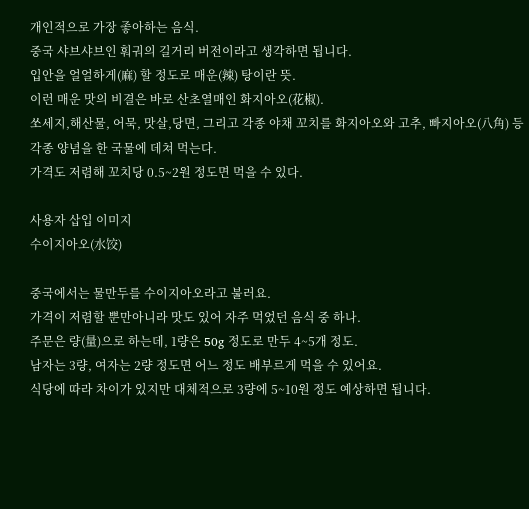개인적으로 가장 좋아하는 음식.
중국 샤브샤브인 훠궈의 길거리 버전이라고 생각하면 됩니다.
입안을 얼얼하게(麻) 할 정도로 매운(辣) 탕이란 뜻.
이런 매운 맛의 비결은 바로 산초열매인 화지아오(花椒).
쏘세지,해산물, 어묵, 맛살,당면, 그리고 각종 야채 꼬치를 화지아오와 고추, 빠지아오(八角) 등
각종 양념을 한 국물에 데쳐 먹는다.
가격도 저렴해 꼬치당 0.5~2원 정도면 먹을 수 있다.

사용자 삽입 이미지
수이지아오(水饺)

중국에서는 물만두를 수이지아오라고 불러요.
가격이 저렴할 뿐만아니라 맛도 있어 자주 먹었던 음식 중 하나.
주문은 량(量)으로 하는데, 1량은 50g 정도로 만두 4~5개 정도.
남자는 3량, 여자는 2량 정도면 어느 정도 배부르게 먹을 수 있어요.
식당에 따라 차이가 있지만 대체적으로 3량에 5~10원 정도 예상하면 됩니다.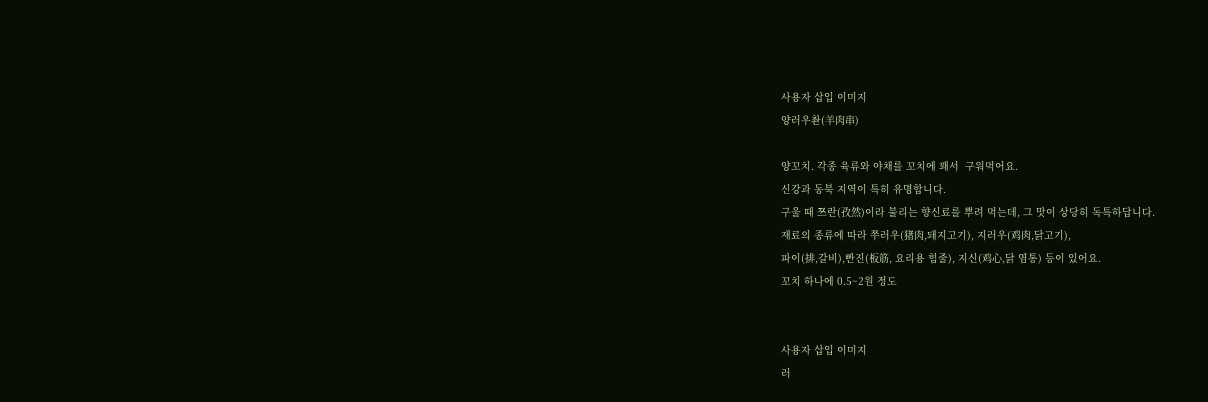사용자 삽입 이미지
양러우촨(羊肉串)

양꼬치. 각종 육류와 야채를 꼬치에 꽤서  구워먹어요.
신강과 동북 지역이 특히 유명합니다.
구울 때 쯔란(孜然)이라 불리는 향신료를 뿌려 먹는데, 그 맛이 상당히 독특하답니다.
재료의 종류에 따라 쭈러우(猪肉,돼지고기), 지러우(鸡肉,닭고기),
파이(排,갈비),빤진(板筋, 요리용 힘줄), 지신(鸡心,닭 염통) 등이 있어요.
꼬치 하나에 0.5~2원 정도


사용자 삽입 이미지
러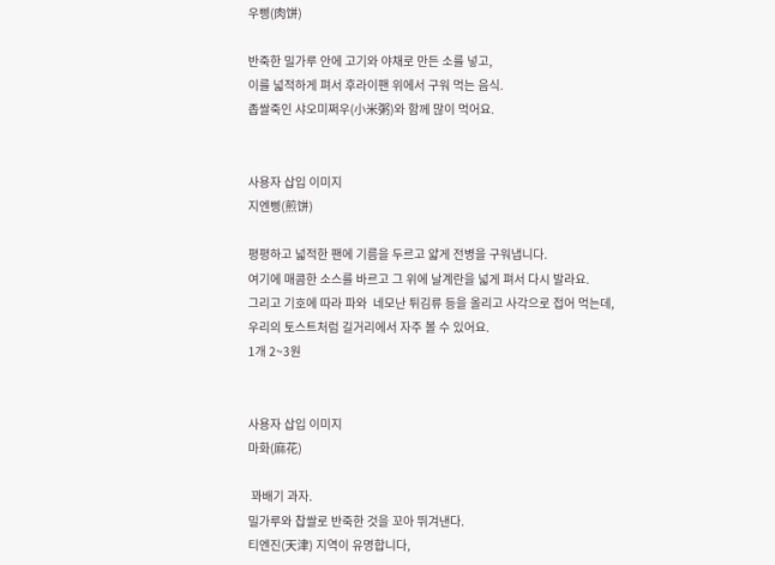우삥(肉饼)

반죽한 밀가루 안에 고기와 야채로 만든 소를 넣고,
이를 넓적하게 펴서 후라이팬 위에서 구워 먹는 음식.
좁쌀죽인 샤오미쩌우(小米粥)와 함께 많이 먹어요.


사용자 삽입 이미지
지엔삥(煎饼)

평평하고 넓적한 팬에 기름을 두르고 얇게 전병을 구워냅니다.
여기에 매콤한 소스를 바르고 그 위에 날계란을 넓게 펴서 다시 발라요.
그리고 기호에 따라 파와  네모난 튀김류 등을 올리고 사각으로 접어 먹는데,
우리의 토스트처럼 길거리에서 자주 볼 수 있어요.
1개 2~3원


사용자 삽입 이미지
마화(麻花)

 꽈배기 과자.
밀가루와 찹쌀로 반죽한 것을 꼬아 뛰겨낸다.
티엔진(天津) 지역이 유명합니다,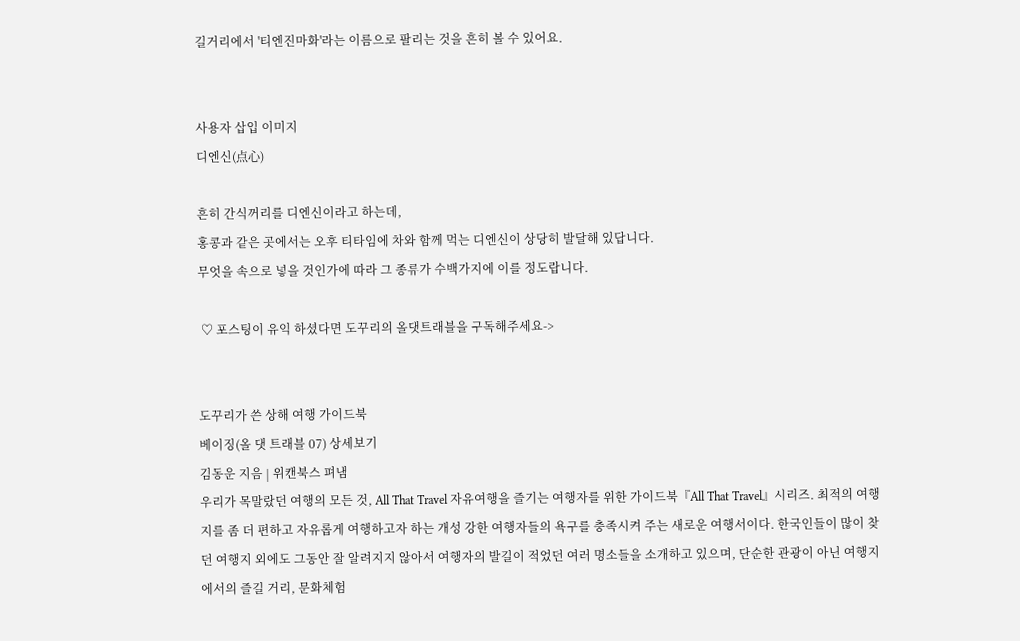길거리에서 '티엔진마화'라는 이름으로 팔리는 것을 흔히 볼 수 있어요.


사용자 삽입 이미지
디엔신(点心)

흔히 간식꺼리를 디엔신이라고 하는데,
홍콩과 같은 곳에서는 오후 티타임에 차와 함께 먹는 디엔신이 상당히 발달해 있답니다.
무엇을 속으로 넣을 것인가에 따라 그 종류가 수백가지에 이를 정도랍니다.

 ♡ 포스팅이 유익 하셨다면 도꾸리의 올댓트래블을 구독해주세요->


도꾸리가 쓴 상해 여행 가이드북
베이징(올 댓 트래블 07) 상세보기
김동운 지음 | 위캔북스 펴냄
우리가 목말랐던 여행의 모든 것, All That Travel 자유여행을 즐기는 여행자를 위한 가이드북『All That Travel』시리즈. 최적의 여행지를 좀 더 편하고 자유롭게 여행하고자 하는 개성 강한 여행자들의 욕구를 충족시켜 주는 새로운 여행서이다. 한국인들이 많이 찾던 여행지 외에도 그동안 잘 알려지지 않아서 여행자의 발길이 적었던 여러 명소들을 소개하고 있으며, 단순한 관광이 아닌 여행지에서의 즐길 거리, 문화체험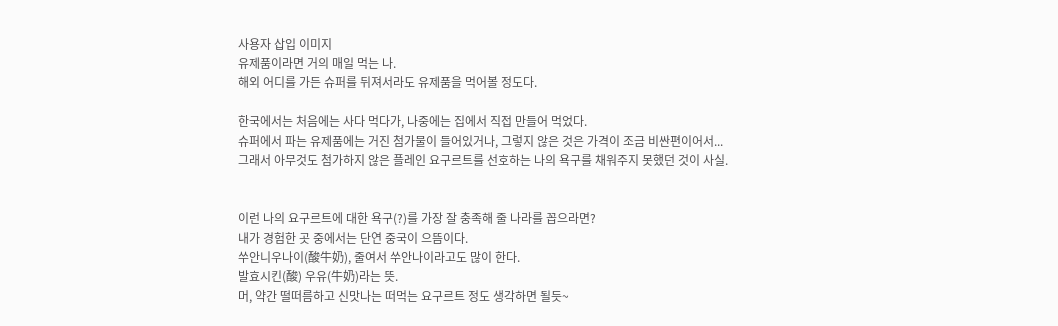사용자 삽입 이미지
유제품이라면 거의 매일 먹는 나.
해외 어디를 가든 슈퍼를 뒤져서라도 유제품을 먹어볼 정도다.

한국에서는 처음에는 사다 먹다가, 나중에는 집에서 직접 만들어 먹었다.
슈퍼에서 파는 유제품에는 거진 첨가물이 들어있거나, 그렇지 않은 것은 가격이 조금 비싼편이어서...
그래서 아무것도 첨가하지 않은 플레인 요구르트를 선호하는 나의 욕구를 채워주지 못했던 것이 사실.


이런 나의 요구르트에 대한 욕구(?)를 가장 잘 충족해 줄 나라를 꼽으라면?
내가 경험한 곳 중에서는 단연 중국이 으뜸이다.
쑤안니우나이(酸牛奶), 줄여서 쑤안나이라고도 많이 한다.
발효시킨(酸) 우유(牛奶)라는 뜻.
머, 약간 떨떠름하고 신맛나는 떠먹는 요구르트 정도 생각하면 될듯~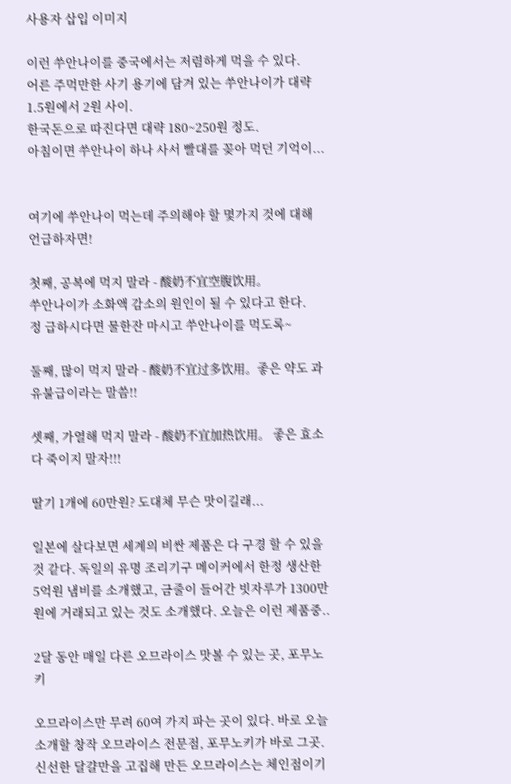사용자 삽입 이미지

이런 쑤안나이를 중국에서는 저렴하게 먹을 수 있다.
어른 주먹만한 사기 용기에 담겨 있는 쑤안나이가 대략 1.5원에서 2원 사이.
한국돈으로 따진다면 대략 180~250원 정도.
아침이면 쑤안나이 하나 사서 빨대를 꽂아 먹던 기억이...


여기에 쑤안나이 먹는데 주의해야 할 몇가지 것에 대해 언급하자면!

첫째, 공복에 먹지 말라 - 酸奶不宜空腹饮用。
쑤안나이가 소화액 감소의 원인이 될 수 있다고 한다.
정 급하시다면 물한잔 마시고 쑤안나이를 먹도록~

둘째, 많이 먹지 말라 - 酸奶不宜过多饮用。좋은 약도 과유불급이라는 말씀!!

셋째, 가열해 먹지 말라 - 酸奶不宜加热饮用。 좋은 효소 다 죽이지 말자!!!

딸기 1개에 60만원? 도대체 무슨 맛이길래...

일본에 살다보면 세계의 비싼 제품은 다 구경 할 수 있을 것 같다. 독일의 유명 조리기구 메이커에서 한정 생산한 5억원 냄비를 소개했고, 금줄이 들어간 빗자루가 1300만원에 거래되고 있는 것도 소개했다. 오늘은 이런 제품중..

2달 동안 매일 다른 오므라이스 맛볼 수 있는 곳, 포무노키

오므라이스만 무려 60여 가지 파는 곳이 있다. 바로 오늘 소개할 창작 오므라이스 전문점, 포무노키가 바로 그곳. 신선한 달걀만을 고집해 만든 오므라이스는 체인점이기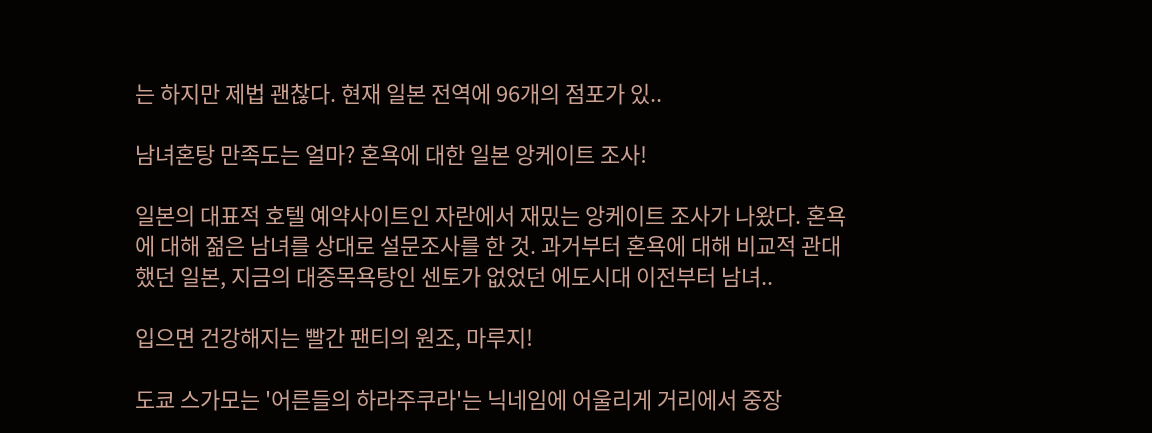는 하지만 제법 괜찮다. 현재 일본 전역에 96개의 점포가 있..

남녀혼탕 만족도는 얼마? 혼욕에 대한 일본 앙케이트 조사!

일본의 대표적 호텔 예약사이트인 자란에서 재밌는 앙케이트 조사가 나왔다. 혼욕에 대해 젊은 남녀를 상대로 설문조사를 한 것. 과거부터 혼욕에 대해 비교적 관대했던 일본, 지금의 대중목욕탕인 센토가 없었던 에도시대 이전부터 남녀..

입으면 건강해지는 빨간 팬티의 원조, 마루지!

도쿄 스가모는 '어른들의 하라주쿠라'는 닉네임에 어울리게 거리에서 중장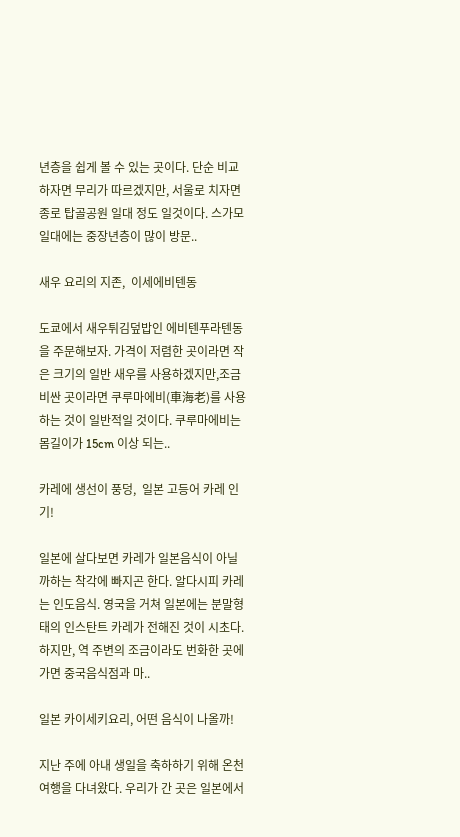년층을 쉽게 볼 수 있는 곳이다. 단순 비교하자면 무리가 따르겠지만, 서울로 치자면 종로 탑골공원 일대 정도 일것이다. 스가모 일대에는 중장년층이 많이 방문..

새우 요리의 지존,  이세에비텐동

도쿄에서 새우튀김덮밥인 에비텐푸라텐동을 주문해보자. 가격이 저렴한 곳이라면 작은 크기의 일반 새우를 사용하겠지만,조금 비싼 곳이라면 쿠루마에비(車海老)를 사용하는 것이 일반적일 것이다. 쿠루마에비는 몸길이가 15cm 이상 되는..

카레에 생선이 풍덩,  일본 고등어 카레 인기!

일본에 살다보면 카레가 일본음식이 아닐까하는 착각에 빠지곤 한다. 알다시피 카레는 인도음식. 영국을 거쳐 일본에는 분말형태의 인스탄트 카레가 전해진 것이 시초다. 하지만, 역 주변의 조금이라도 번화한 곳에 가면 중국음식점과 마..

일본 카이세키요리, 어떤 음식이 나올까!

지난 주에 아내 생일을 축하하기 위해 온천여행을 다녀왔다. 우리가 간 곳은 일본에서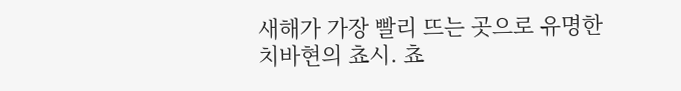새해가 가장 빨리 뜨는 곳으로 유명한 치바현의 쵸시. 쵸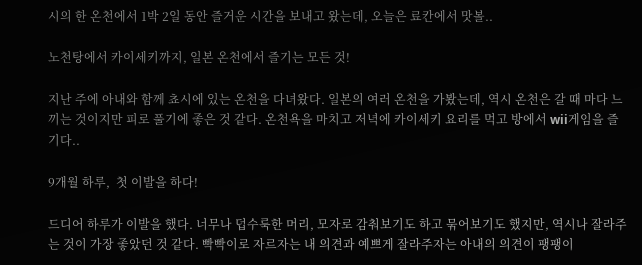시의 한 온천에서 1박 2일 동안 즐거운 시간을 보내고 왔는데, 오늘은 료칸에서 맛볼..

노천탕에서 카이세키까지, 일본 온천에서 즐기는 모든 것!

지난 주에 아내와 함께 쵸시에 있는 온천을 다녀왔다. 일본의 여러 온천을 가봤는데, 역시 온천은 갈 때 마다 느끼는 것이지만 피로 풀기에 좋은 것 같다. 온천욕을 마치고 저녁에 카이세키 요리를 먹고 방에서 wii게임을 즐기다..

9개월 하루,  첫 이발을 하다!

드디어 하루가 이발을 했다. 너무나 덥수룩한 머리, 모자로 감춰보기도 하고 묶어보기도 했지만, 역시나 잘라주는 것이 가장 좋았던 것 같다. 빡빡이로 자르자는 내 의견과 예쁘게 잘라주자는 아내의 의견이 팽팽이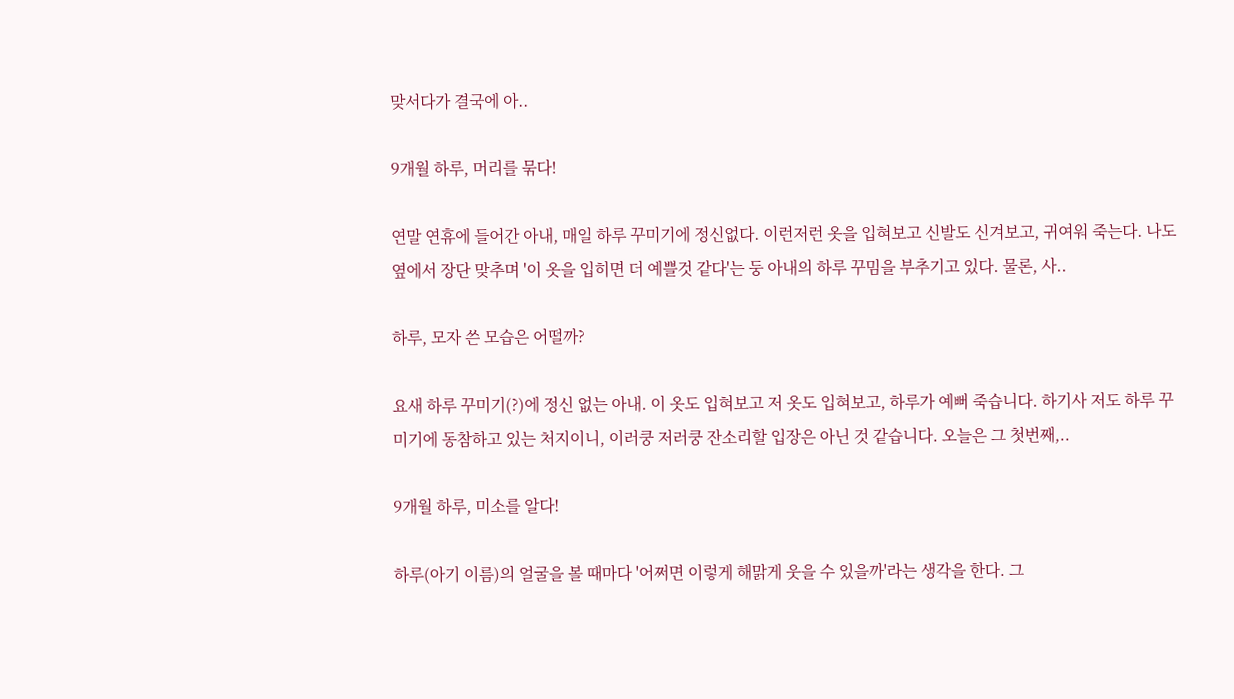맞서다가 결국에 아..

9개월 하루, 머리를 묶다!

연말 연휴에 들어간 아내, 매일 하루 꾸미기에 정신없다. 이런저런 옷을 입혀보고 신발도 신겨보고, 귀여워 죽는다. 나도 옆에서 장단 맞추며 '이 옷을 입히면 더 예쁠것 같다'는 둥 아내의 하루 꾸밈을 부추기고 있다. 물론, 사..

하루, 모자 쓴 모습은 어떨까?

요새 하루 꾸미기(?)에 정신 없는 아내. 이 옷도 입혀보고 저 옷도 입혀보고, 하루가 예뻐 죽습니다. 하기사 저도 하루 꾸미기에 동참하고 있는 처지이니, 이러쿵 저러쿵 잔소리할 입장은 아닌 것 같습니다. 오늘은 그 첫번째,..

9개월 하루, 미소를 알다!

하루(아기 이름)의 얼굴을 볼 때마다 '어쩌면 이렇게 해맑게 웃을 수 있을까'라는 생각을 한다. 그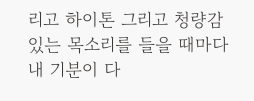리고 하이톤 그리고 청량감 있는 목소리를 들을 때마다 내 기분이 다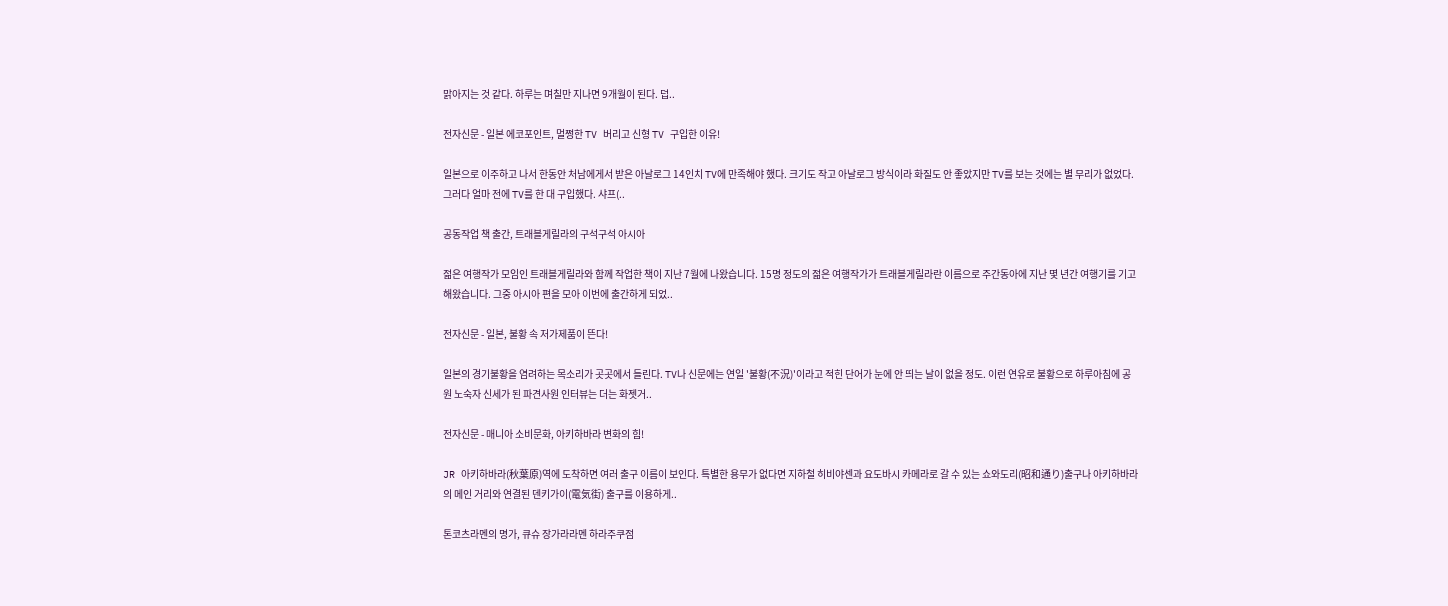맑아지는 것 같다. 하루는 며칠만 지나면 9개월이 된다. 덥..

전자신문 - 일본 에코포인트, 멀쩡한 TV 버리고 신형 TV 구입한 이유!

일본으로 이주하고 나서 한동안 처남에게서 받은 아날로그 14인치 TV에 만족해야 했다. 크기도 작고 아날로그 방식이라 화질도 안 좋았지만 TV를 보는 것에는 별 무리가 없었다. 그러다 얼마 전에 TV를 한 대 구입했다. 샤프(..

공동작업 책 출간, 트래블게릴라의 구석구석 아시아

젊은 여행작가 모임인 트래블게릴라와 함께 작업한 책이 지난 7월에 나왔습니다. 15명 정도의 젊은 여행작가가 트래블게릴라란 이름으로 주간동아에 지난 몇 년간 여행기를 기고해왔습니다. 그중 아시아 편을 모아 이번에 출간하게 되었..

전자신문 - 일본, 불황 속 저가제품이 뜬다!

일본의 경기불황을 염려하는 목소리가 곳곳에서 들린다. TV나 신문에는 연일 '불황(不況)'이라고 적힌 단어가 눈에 안 띄는 날이 없을 정도. 이런 연유로 불황으로 하루아침에 공원 노숙자 신세가 된 파견사원 인터뷰는 더는 화젯거..

전자신문 - 매니아 소비문화, 아키하바라 변화의 힘!

JR 아키하바라(秋葉原)역에 도착하면 여러 출구 이름이 보인다. 특별한 용무가 없다면 지하철 히비야센과 요도바시 카메라로 갈 수 있는 쇼와도리(昭和通り)출구나 아키하바라의 메인 거리와 연결된 덴키가이(電気街) 출구를 이용하게..

톤코츠라멘의 명가, 큐슈 장가라라멘 하라주쿠점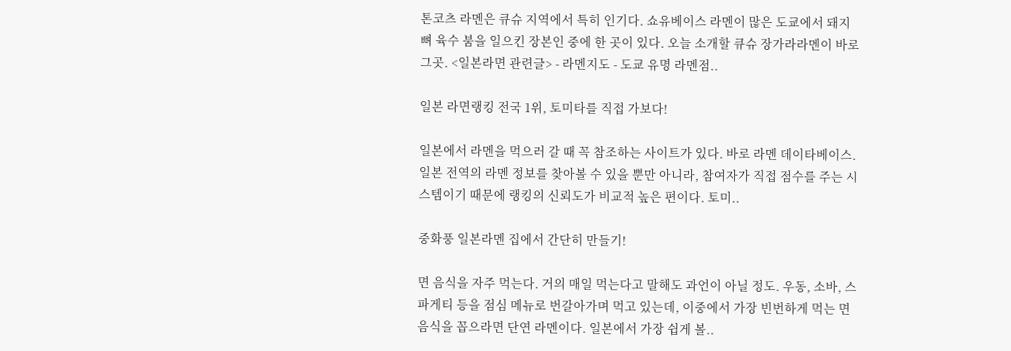톤코츠 라멘은 큐슈 지역에서 특히 인기다. 쇼유베이스 라멘이 많은 도쿄에서 돼지뼈 육수 붐을 일으킨 장본인 중에 한 곳이 있다. 오늘 소개할 큐슈 장가라라멘이 바로 그곳. <일본라면 관련글> - 라멘지도 - 도쿄 유명 라멘점..

일본 라면랭킹 전국 1위, 토미타를 직접 가보다!

일본에서 라멘을 먹으러 갈 때 꼭 참조하는 사이트가 있다. 바로 라멘 데이타베이스. 일본 전역의 라멘 정보를 찾아볼 수 있을 뿐만 아니라, 참여자가 직접 점수를 주는 시스템이기 때문에 랭킹의 신뢰도가 비교적 높은 편이다. 토미..

중화풍 일본라멘 집에서 간단히 만들기!

면 음식을 자주 먹는다. 거의 매일 먹는다고 말해도 과언이 아닐 정도. 우동, 소바, 스파게티 등을 점심 메뉴로 번갈아가며 먹고 있는데, 이중에서 가장 빈번하게 먹는 면 음식을 꼽으라면 단연 라멘이다. 일본에서 가장 쉽게 볼..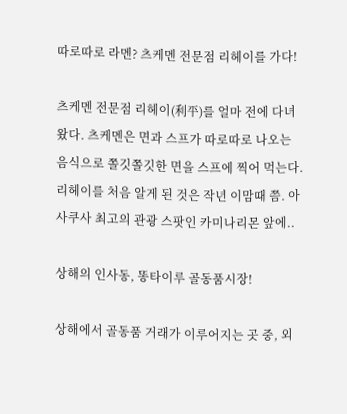따로따로 라멘? 츠케멘 전문점 리헤이를 가다!

츠케멘 전문점 리헤이(利平)를 얼마 전에 다녀왔다. 츠케멘은 면과 스프가 따로따로 나오는 음식으로 쫄깃쫄깃한 면을 스프에 찍어 먹는다. 리헤이를 처음 알게 된 것은 작년 이맘때 쯤. 아사쿠사 최고의 관광 스팟인 카미나리몬 앞에..

상해의 인사동, 똥타이루 골동품시장!

상해에서 골동품 거래가 이루어지는 곳 중, 외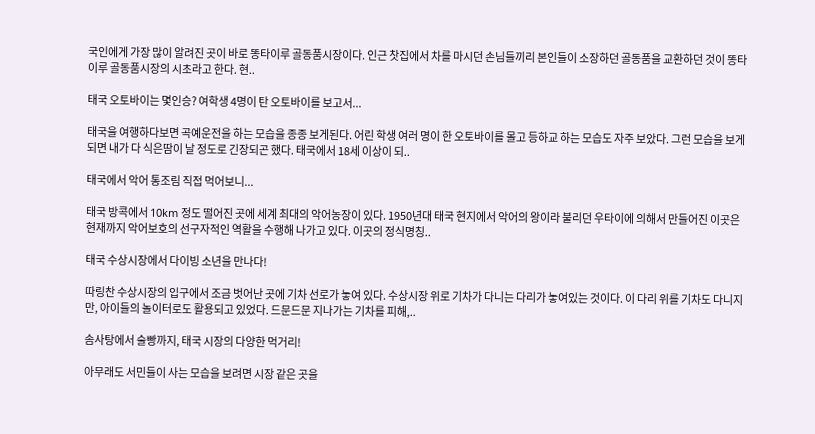국인에게 가장 많이 알려진 곳이 바로 똥타이루 골동품시장이다. 인근 찻집에서 차를 마시던 손님들끼리 본인들이 소장하던 골동품을 교환하던 것이 똥타이루 골동품시장의 시초라고 한다. 현..

태국 오토바이는 몇인승? 여학생 4명이 탄 오토바이를 보고서...

태국을 여행하다보면 곡예운전을 하는 모습을 종종 보게된다. 어린 학생 여러 명이 한 오토바이를 몰고 등하교 하는 모습도 자주 보았다. 그런 모습을 보게되면 내가 다 식은땀이 날 정도로 긴장되곤 했다. 태국에서 18세 이상이 되..

태국에서 악어 통조림 직접 먹어보니...

태국 방콕에서 10km 정도 떨어진 곳에 세계 최대의 악어농장이 있다. 1950년대 태국 현지에서 악어의 왕이라 불리던 우타이에 의해서 만들어진 이곳은 현재까지 악어보호의 선구자적인 역활을 수행해 나가고 있다. 이곳의 정식명칭..

태국 수상시장에서 다이빙 소년을 만나다!

따링찬 수상시장의 입구에서 조금 벗어난 곳에 기차 선로가 놓여 있다. 수상시장 위로 기차가 다니는 다리가 놓여있는 것이다. 이 다리 위를 기차도 다니지만, 아이들의 놀이터로도 활용되고 있었다. 드문드문 지나가는 기차를 피해,..

솜사탕에서 술빵까지, 태국 시장의 다양한 먹거리!

아무래도 서민들이 사는 모습을 보려면 시장 같은 곳을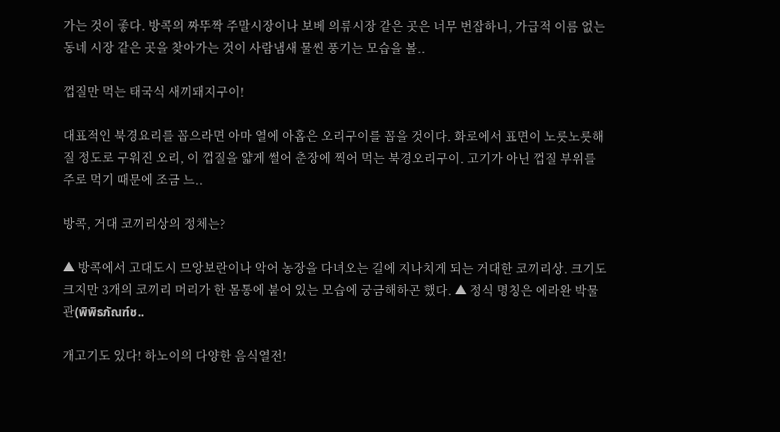가는 것이 좋다. 방콕의 짜뚜짝 주말시장이나 보베 의류시장 같은 곳은 너무 번잡하니, 가급적 이름 없는 동네 시장 같은 곳을 찾아가는 것이 사람냄새 물씬 풍기는 모습을 볼..

껍질만 먹는 태국식 새끼돼지구이!

대표적인 북경요리를 꼽으라면 아마 열에 아홉은 오리구이를 꼽을 것이다. 화로에서 표면이 노릇노릇해질 정도로 구워진 오리, 이 껍질을 얇게 썰어 춘장에 찍어 먹는 북경오리구이. 고기가 아닌 껍질 부위를 주로 먹기 때문에 조금 느..

방콕, 거대 코끼리상의 정체는?

▲ 방콕에서 고대도시 므앙보란이나 악어 농장을 다녀오는 길에 지나치게 되는 거대한 코끼리상. 크기도 크지만 3개의 코끼리 머리가 한 몸통에 붙어 있는 모습에 궁금해하곤 했다. ▲ 정식 명칭은 에라완 박물관(พิพิธภัณฑ์ช..

개고기도 있다! 하노이의 다양한 음식열전!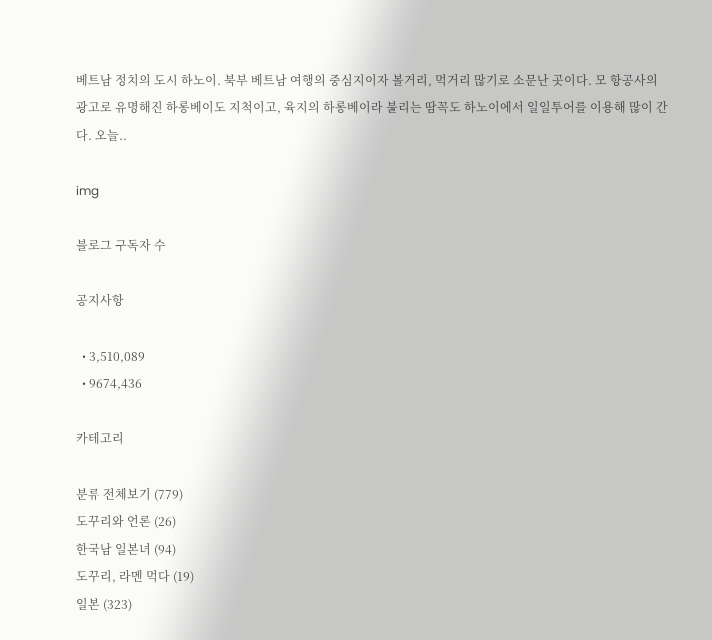베트남 정치의 도시 하노이. 북부 베트남 여행의 중심지이자 볼거리, 먹거리 많기로 소문난 곳이다. 모 항공사의 광고로 유명해진 하롱베이도 지척이고, 육지의 하롱베이라 불리는 땀꼭도 하노이에서 일일투어를 이용해 많이 간다. 오늘..

img

블로그 구독자 수

공지사항

  • 3,510,089
  • 9674,436

카테고리

분류 전체보기 (779)
도꾸리와 언론 (26)
한국남 일본녀 (94)
도꾸리, 라멘 먹다 (19)
일본 (323)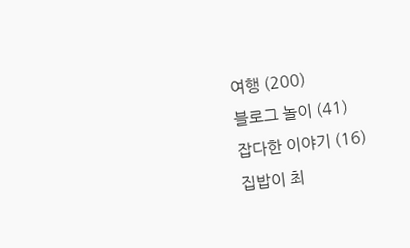여행 (200)
블로그 놀이 (41)
잡다한 이야기 (16)
집밥이 최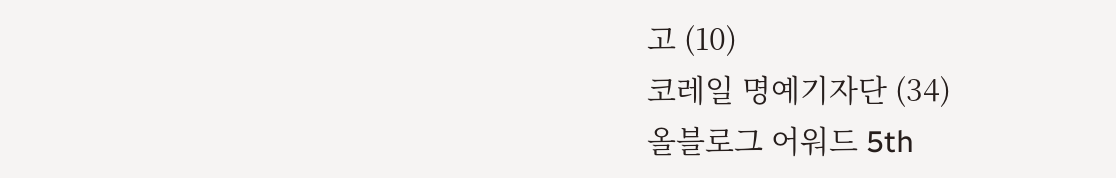고 (10)
코레일 명예기자단 (34)
올블로그 어워드 5th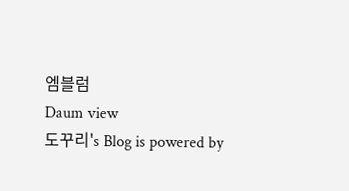엠블럼
Daum view
도꾸리's Blog is powered by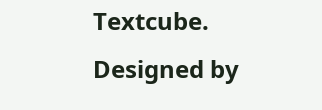Textcube. Designed by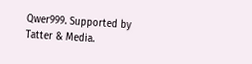Qwer999. Supported by Tatter & Media.